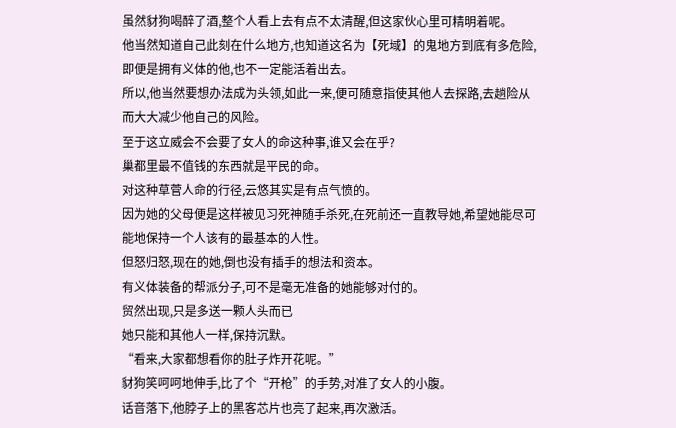虽然豺狗喝醉了酒,整个人看上去有点不太清醒,但这家伙心里可精明着呢。
他当然知道自己此刻在什么地方,也知道这名为【死域】的鬼地方到底有多危险,即便是拥有义体的他,也不一定能活着出去。
所以,他当然要想办法成为头领,如此一来,便可随意指使其他人去探路,去趟险从而大大减少他自己的风险。
至于这立威会不会要了女人的命这种事,谁又会在乎?
巢都里最不值钱的东西就是平民的命。
对这种草菅人命的行径,云悠其实是有点气愤的。
因为她的父母便是这样被见习死神随手杀死,在死前还一直教导她,希望她能尽可能地保持一个人该有的最基本的人性。
但怒归怒,现在的她,倒也没有插手的想法和资本。
有义体装备的帮派分子,可不是毫无准备的她能够对付的。
贸然出现,只是多送一颗人头而已
她只能和其他人一样,保持沉默。
“看来,大家都想看你的肚子炸开花呢。”
豺狗笑呵呵地伸手,比了个“开枪”的手势,对准了女人的小腹。
话音落下,他脖子上的黑客芯片也亮了起来,再次激活。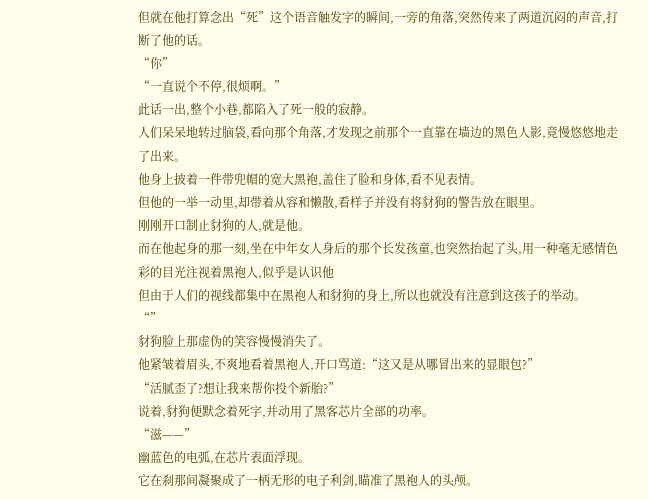但就在他打算念出“死”这个语音触发字的瞬间,一旁的角落,突然传来了两道沉闷的声音,打断了他的话。
“你”
“一直说个不停,很烦啊。”
此话一出,整个小巷,都陷入了死一般的寂静。
人们呆呆地转过脑袋,看向那个角落,才发现之前那个一直靠在墙边的黑色人影,竟慢悠悠地走了出来。
他身上披着一件带兜帽的宽大黑袍,盖住了脸和身体,看不见表情。
但他的一举一动里,却带着从容和懒散,看样子并没有将豺狗的警告放在眼里。
刚刚开口制止豺狗的人,就是他。
而在他起身的那一刻,坐在中年女人身后的那个长发孩童,也突然抬起了头,用一种毫无感情色彩的目光注视着黑袍人,似乎是认识他
但由于人们的视线都集中在黑袍人和豺狗的身上,所以也就没有注意到这孩子的举动。
“”
豺狗脸上那虚伪的笑容慢慢消失了。
他紧皱着眉头,不爽地看着黑袍人,开口骂道:“这又是从哪冒出来的显眼包?”
“活腻歪了?想让我来帮你投个新胎?”
说着,豺狗便默念着死字,并动用了黑客芯片全部的功率。
“滋——”
幽蓝色的电弧,在芯片表面浮现。
它在刹那间凝聚成了一柄无形的电子利剑,瞄准了黑袍人的头颅。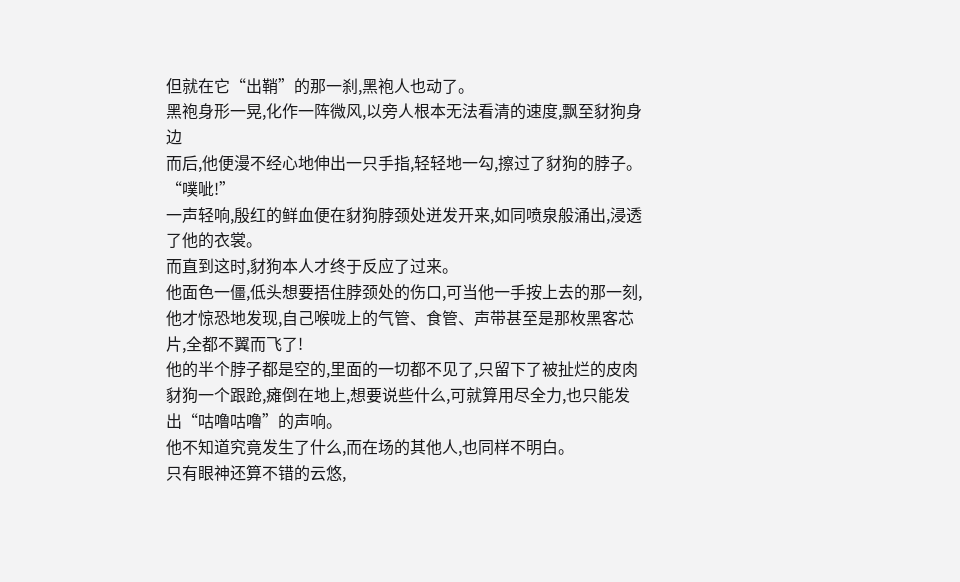但就在它“出鞘”的那一刹,黑袍人也动了。
黑袍身形一晃,化作一阵微风,以旁人根本无法看清的速度,飘至豺狗身边
而后,他便漫不经心地伸出一只手指,轻轻地一勾,擦过了豺狗的脖子。
“噗呲!”
一声轻响,殷红的鲜血便在豺狗脖颈处迸发开来,如同喷泉般涌出,浸透了他的衣裳。
而直到这时,豺狗本人才终于反应了过来。
他面色一僵,低头想要捂住脖颈处的伤口,可当他一手按上去的那一刻,他才惊恐地发现,自己喉咙上的气管、食管、声带甚至是那枚黑客芯片,全都不翼而飞了!
他的半个脖子都是空的,里面的一切都不见了,只留下了被扯烂的皮肉
豺狗一个跟跄,瘫倒在地上,想要说些什么,可就算用尽全力,也只能发出“咕噜咕噜”的声响。
他不知道究竟发生了什么,而在场的其他人,也同样不明白。
只有眼神还算不错的云悠,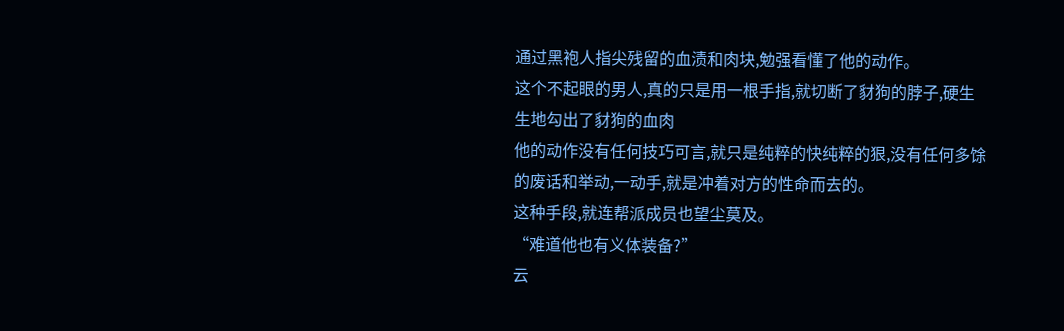通过黑袍人指尖残留的血渍和肉块,勉强看懂了他的动作。
这个不起眼的男人,真的只是用一根手指,就切断了豺狗的脖子,硬生生地勾出了豺狗的血肉
他的动作没有任何技巧可言,就只是纯粹的快纯粹的狠,没有任何多馀的废话和举动,一动手,就是冲着对方的性命而去的。
这种手段,就连帮派成员也望尘莫及。
“难道他也有义体装备?”
云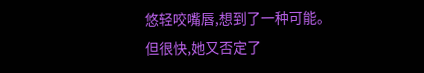悠轻咬嘴唇,想到了一种可能。
但很快,她又否定了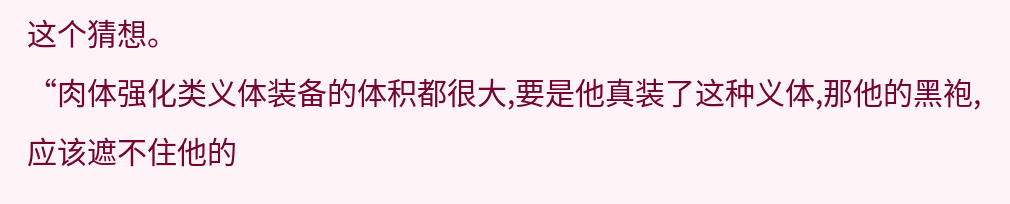这个猜想。
“肉体强化类义体装备的体积都很大,要是他真装了这种义体,那他的黑袍,应该遮不住他的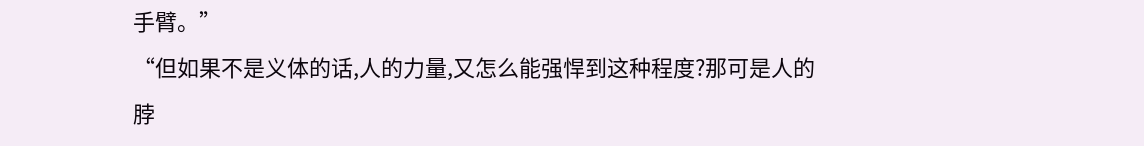手臂。”
“但如果不是义体的话,人的力量,又怎么能强悍到这种程度?那可是人的脖